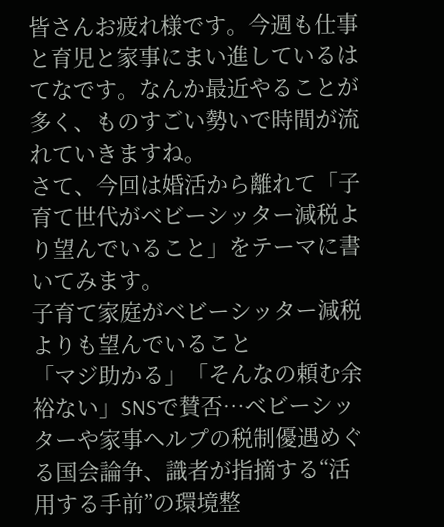皆さんお疲れ様です。今週も仕事と育児と家事にまい進しているはてなです。なんか最近やることが多く、ものすごい勢いで時間が流れていきますね。
さて、今回は婚活から離れて「子育て世代がベビーシッター減税より望んでいること」をテーマに書いてみます。
子育て家庭がベビーシッター減税よりも望んでいること
「マジ助かる」「そんなの頼む余裕ない」SNSで賛否…ベビーシッターや家事ヘルプの税制優遇めぐる国会論争、識者が指摘する“活用する手前”の環境整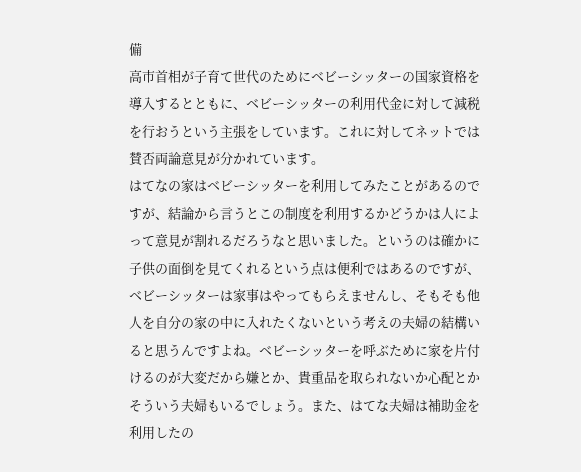備
高市首相が子育て世代のためにベビーシッターの国家資格を導入するとともに、ベビーシッターの利用代金に対して減税を行おうという主張をしています。これに対してネットでは賛否両論意見が分かれています。
はてなの家はベビーシッターを利用してみたことがあるのですが、結論から言うとこの制度を利用するかどうかは人によって意見が割れるだろうなと思いました。というのは確かに子供の面倒を見てくれるという点は便利ではあるのですが、ベビーシッターは家事はやってもらえませんし、そもそも他人を自分の家の中に入れたくないという考えの夫婦の結構いると思うんですよね。ベビーシッターを呼ぶために家を片付けるのが大変だから嫌とか、貴重品を取られないか心配とかそういう夫婦もいるでしょう。また、はてな夫婦は補助金を利用したの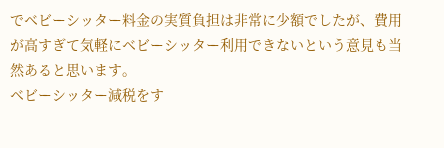でベビーシッター料金の実質負担は非常に少額でしたが、費用が高すぎて気軽にベビーシッター利用できないという意見も当然あると思います。
ベビーシッター減税をす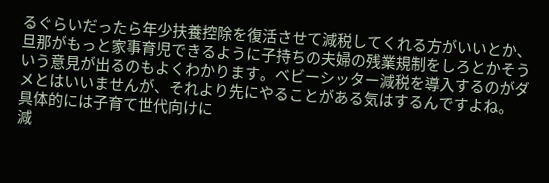るぐらいだったら年少扶養控除を復活させて減税してくれる方がいいとか、旦那がもっと家事育児できるように子持ちの夫婦の残業規制をしろとかそういう意見が出るのもよくわかります。ベビーシッター減税を導入するのがダメとはいいませんが、それより先にやることがある気はするんですよね。
具体的には子育て世代向けに
減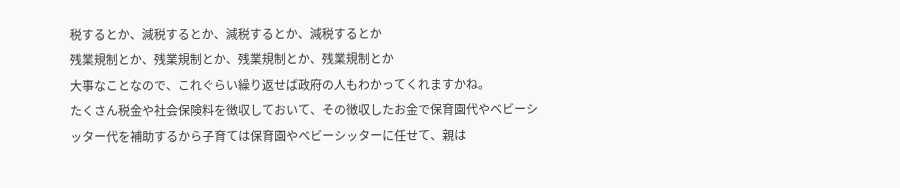税するとか、減税するとか、減税するとか、減税するとか
残業規制とか、残業規制とか、残業規制とか、残業規制とか
大事なことなので、これぐらい繰り返せば政府の人もわかってくれますかね。
たくさん税金や社会保険料を徴収しておいて、その徴収したお金で保育園代やベビーシッター代を補助するから子育ては保育園やベビーシッターに任せて、親は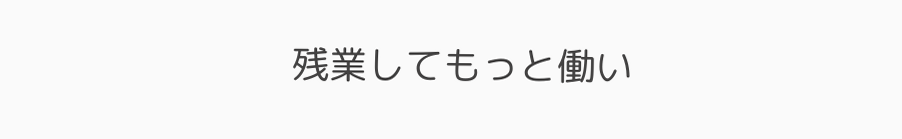残業してもっと働い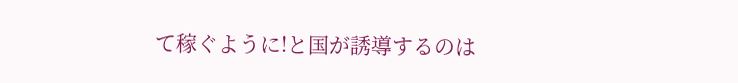て稼ぐように!と国が誘導するのは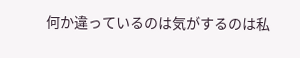何か違っているのは気がするのは私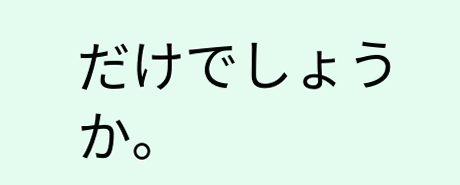だけでしょうか。